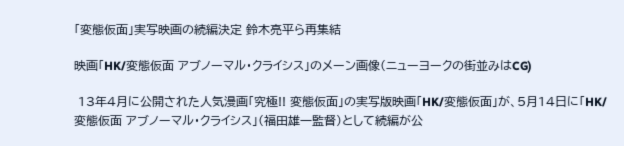「変態仮面」実写映画の続編決定 鈴木亮平ら再集結

映画「HK/変態仮面 アブノーマル・クライシス」のメーン画像(ニューヨークの街並みはCG)

 13年4月に公開された人気漫画「究極!! 変態仮面」の実写版映画「HK/変態仮面」が、5月14日に「HK/変態仮面 アブノーマル・クライシス」(福田雄一監督)として続編が公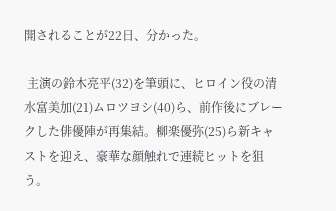開されることが22日、分かった。

 主演の鈴木亮平(32)を筆頭に、ヒロイン役の清水富美加(21)ムロツヨシ(40)ら、前作後にブレークした俳優陣が再集結。柳楽優弥(25)ら新キャストを迎え、豪華な顔触れで連続ヒットを狙う。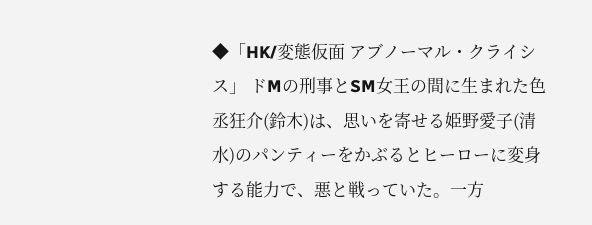◆「HK/変態仮面 アブノーマル・クライシス」 ドMの刑事とSM女王の間に生まれた色丞狂介(鈴木)は、思いを寄せる姫野愛子(清水)のパンティーをかぶるとヒーローに変身する能力で、悪と戦っていた。一方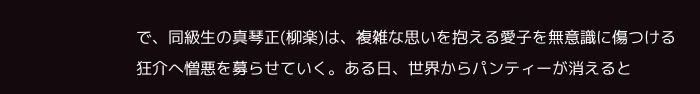で、同級生の真琴正(柳楽)は、複雑な思いを抱える愛子を無意識に傷つける狂介へ憎悪を募らせていく。ある日、世界からパンティーが消えると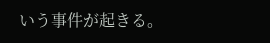いう事件が起きる。